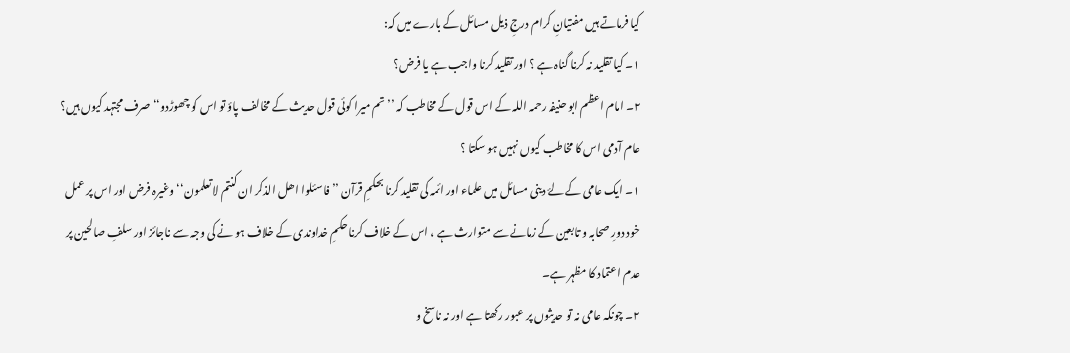کیا فرماتے ہیں مفتیانِ کرام درجِ ذیل مسائل کے بارے میں کہ:
۱۔ کیا تقلید نہ کرنا گناہ ہے ؟ اور تقلید کرنا واجب ہے یا فرض؟
۲۔ امام اعظم ابو حنیفہ رحمہ اللہ کے اس قول کے مخاطب کہ ’’تم میرا کوئی قول حدیث کے مخالف پاؤ تو اس کو چھوڑدو‘‘ صرف مجتہد کیوں ہیں؟ عام آدمی اس کا مخاطب کیوں نہیں ہو سکتا ؟
۱۔ ایک عامی کے لۓ دینی مسائل میں علماء اور ائمہ کی تقلید کرنا بحکمِ قرآن ’’فاسئلوا اھل الذکر ان کنتم لا تعلمون‘‘ وغیرہ فرض اور اس پر عمل خود دورِ صحابہ و تابعین کے زمانے سے متوارث ہے ، اس کے خلاف کرنا حکمِ خداوندی کے خلاف ہو نے کی وجہ سے ناجائز اور سلفِ صالحین پر عدم اعتماد کا مظہر ہے۔
۲۔ چونکہ عامی نہ تو حدیثوں پر عبور رکھتا ہے اور نہ ناسخ و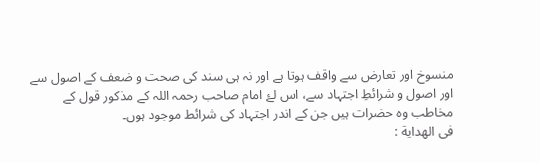منسوخ اور تعارض سے واقف ہوتا ہے اور نہ ہی سند کی صحت و ضعف کے اصول سے اور اصول و شرائطِ اجتہاد سے، اس لۓ امام صاحب رحمہ اللہ کے مذکور قول کے مخاطب وہ حضرات ہیں جن کے اندر اجتہاد کی شرائط موجود ہوں۔
فی الھداية :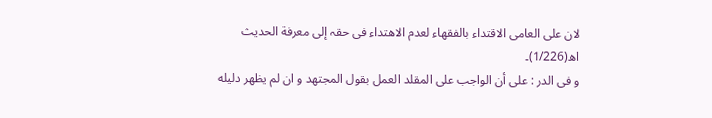لان علی العامی الاقتداء بالفقھاء لعدم الاھتداء فی حقہ إلی معرفة الحدیث اھ(1/226)۔
و فی الدر : علی أن الواجب علی المقلد العمل بقول المجتھد و ان لم یظھر دلیله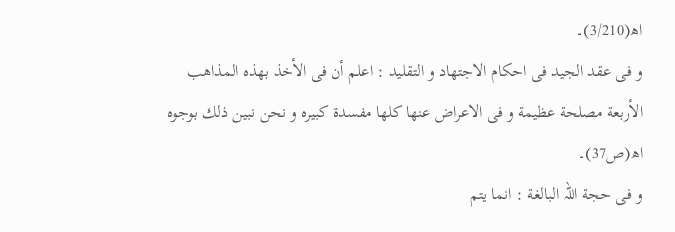اھ(3/210)۔
و فی عقد الجید فی احکام الاجتھاد و التقلید : اعلم أن فی الأخذ بھذہ المذاھب الأربعة مصلحة عظیمة و فی الاعراض عنھا کلھا مفسدۃ کبیرہ و نحن نبین ذلك بوجوہ اھ(ص37)۔
و فی حجة اللہ البالغة : انما یتم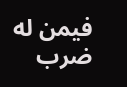فیمن له ضرب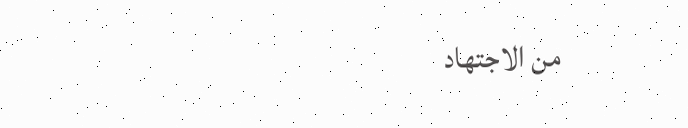من الاجتھاد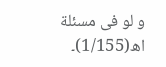و لو فی مسئلة اھ(1/155)۔